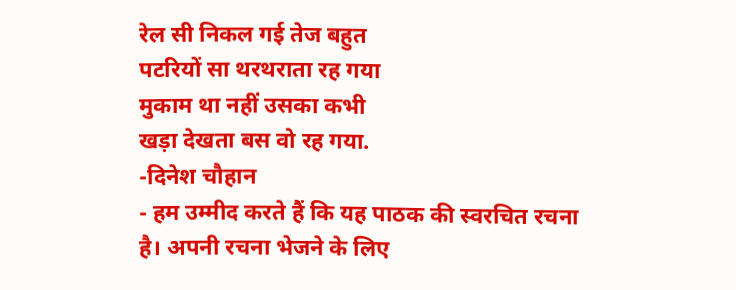रेल सी निकल गई तेज बहुत
पटरियों सा थरथराता रह गया
मुकाम था नहीं उसका कभी
खड़ा देखता बस वो रह गया.
-दिनेश चौहान
- हम उम्मीद करते हैं कि यह पाठक की स्वरचित रचना है। अपनी रचना भेजने के लिए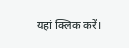यहां क्लिक करें।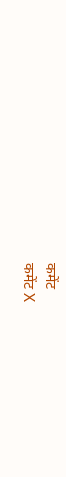कमेंट
कमेंट X